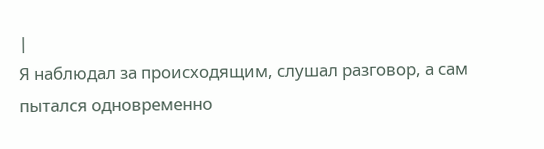|
Я наблюдал за происходящим, слушал разговор, а сам пытался одновременно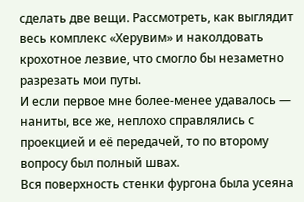сделать две вещи. Рассмотреть, как выглядит весь комплекс «Херувим» и наколдовать крохотное лезвие, что смогло бы незаметно разрезать мои путы.
И если первое мне более-менее удавалось — наниты, все же, неплохо справлялись с проекцией и её передачей, то по второму вопросу был полный швах.
Вся поверхность стенки фургона была усеяна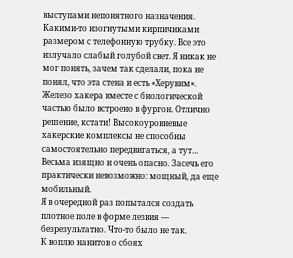выступами непонятного назначения. Какими-то изогнутыми кирпичиками размером с телефонную трубку. Все это излучало слабый голубой свет. Я никак не мог понять, зачем так сделали, пока не понял, что эта стена и есть «Херувим». Железо хакера вместе с биологической частью было встроено в фургон. Отлично решение, кстати! Высокоуровневые хакерские комплексы не способны самостоятельно передвигаться, а тут… Весьма изящно и очень опасно. Засечь его практически невозможно: мощный, да еще мобильный.
Я в очередной раз попытался создать плотное поле в форме лезвия — безрезультатно. Что-то было не так.
К воплю нанитов о сбоях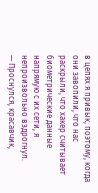в цепях я привык, поэтому, когда они завопили, что нас раскрыли, что хакер считывает биометрические данные напрямую с их сети, я непроизвольно вздрогнул.
— Проснулся, красавчик,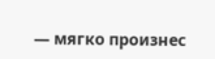— мягко произнес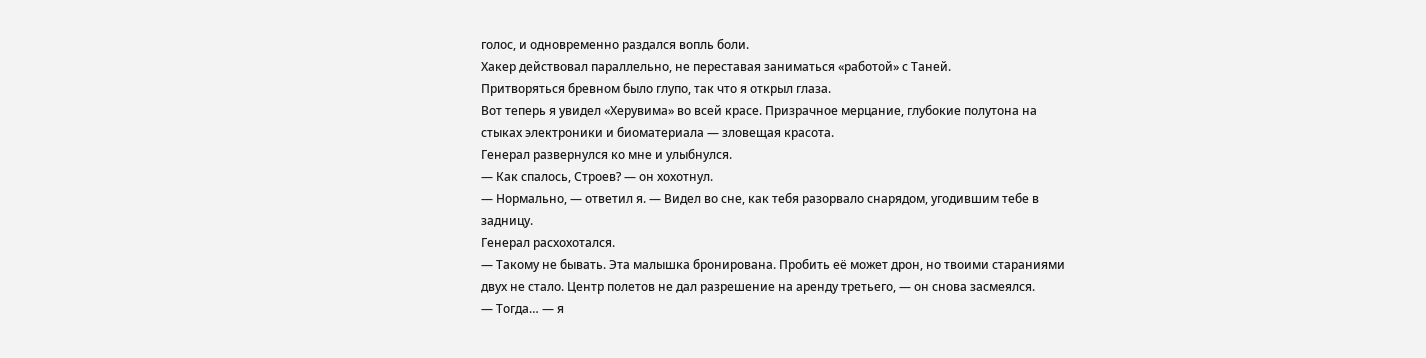голос, и одновременно раздался вопль боли.
Хакер действовал параллельно, не переставая заниматься «работой» с Таней.
Притворяться бревном было глупо, так что я открыл глаза.
Вот теперь я увидел «Херувима» во всей красе. Призрачное мерцание, глубокие полутона на стыках электроники и биоматериала — зловещая красота.
Генерал развернулся ко мне и улыбнулся.
— Как спалось, Строев? — он хохотнул.
— Нормально, — ответил я. — Видел во сне, как тебя разорвало снарядом, угодившим тебе в задницу.
Генерал расхохотался.
— Такому не бывать. Эта малышка бронирована. Пробить её может дрон, но твоими стараниями двух не стало. Центр полетов не дал разрешение на аренду третьего, — он снова засмеялся.
— Тогда… — я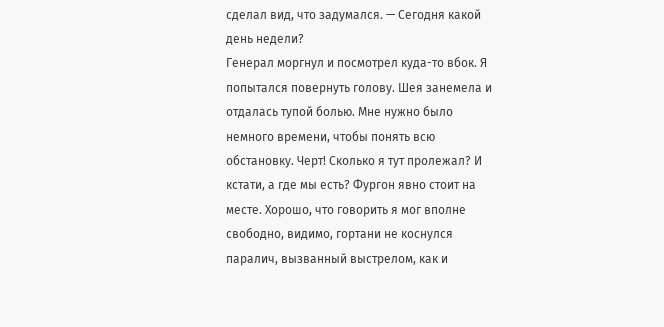сделал вид, что задумался. — Сегодня какой день недели?
Генерал моргнул и посмотрел куда-то вбок. Я попытался повернуть голову. Шея занемела и отдалась тупой болью. Мне нужно было немного времени, чтобы понять всю обстановку. Черт! Сколько я тут пролежал? И кстати, а где мы есть? Фургон явно стоит на месте. Хорошо, что говорить я мог вполне свободно, видимо, гортани не коснулся паралич, вызванный выстрелом, как и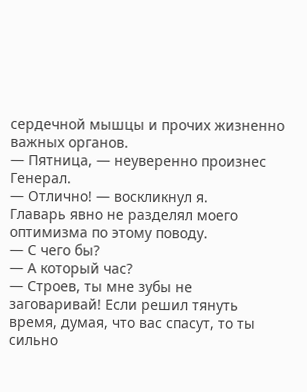сердечной мышцы и прочих жизненно важных органов.
— Пятница, — неуверенно произнес Генерал.
— Отлично! — воскликнул я.
Главарь явно не разделял моего оптимизма по этому поводу.
— С чего бы?
— А который час?
— Строев, ты мне зубы не заговаривай! Если решил тянуть время, думая, что вас спасут, то ты сильно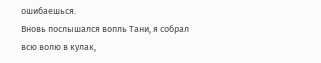ошибаешься.
Вновь послышался вопль Тани, я собрал всю волю в кулак,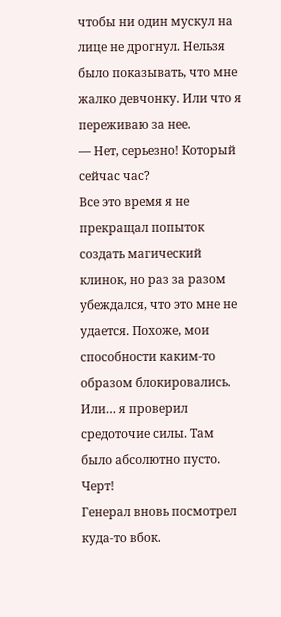чтобы ни один мускул на лице не дрогнул. Нельзя было показывать, что мне жалко девчонку. Или что я переживаю за нее.
— Нет, серьезно! Который сейчас час?
Все это время я не прекращал попыток создать магический клинок, но раз за разом убеждался, что это мне не удается. Похоже, мои способности каким-то образом блокировались. Или… я проверил средоточие силы. Там было абсолютно пусто. Черт!
Генерал вновь посмотрел куда-то вбок.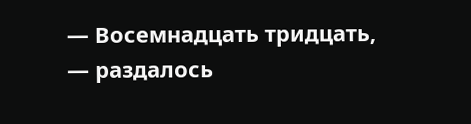— Восемнадцать тридцать, — раздалось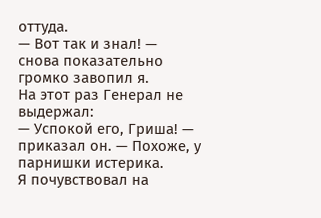оттуда.
— Вот так и знал! — снова показательно громко завопил я.
На этот раз Генерал не выдержал:
— Успокой его, Гриша! — приказал он. — Похоже, у парнишки истерика.
Я почувствовал на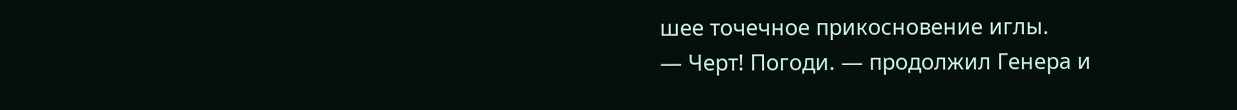шее точечное прикосновение иглы.
— Черт! Погоди. — продолжил Генера и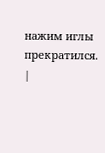нажим иглы прекратился. |